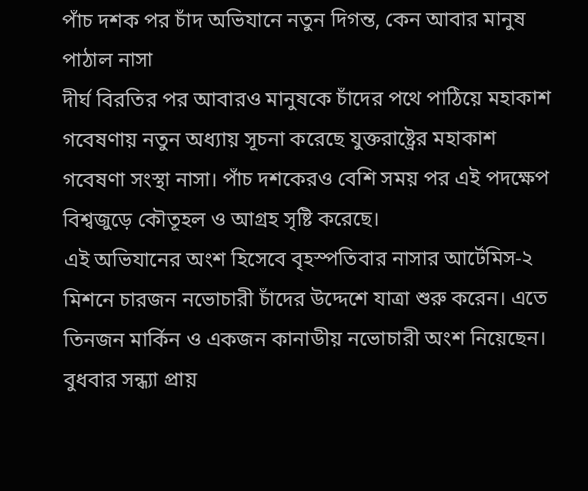পাঁচ দশক পর চাঁদ অভিযানে নতুন দিগন্ত, কেন আবার মানুষ পাঠাল নাসা
দীর্ঘ বিরতির পর আবারও মানুষকে চাঁদের পথে পাঠিয়ে মহাকাশ গবেষণায় নতুন অধ্যায় সূচনা করেছে যুক্তরাষ্ট্রের মহাকাশ গবেষণা সংস্থা নাসা। পাঁচ দশকেরও বেশি সময় পর এই পদক্ষেপ বিশ্বজুড়ে কৌতূহল ও আগ্রহ সৃষ্টি করেছে।
এই অভিযানের অংশ হিসেবে বৃহস্পতিবার নাসার আর্টেমিস-২ মিশনে চারজন নভোচারী চাঁদের উদ্দেশে যাত্রা শুরু করেন। এতে তিনজন মার্কিন ও একজন কানাডীয় নভোচারী অংশ নিয়েছেন। বুধবার সন্ধ্যা প্রায়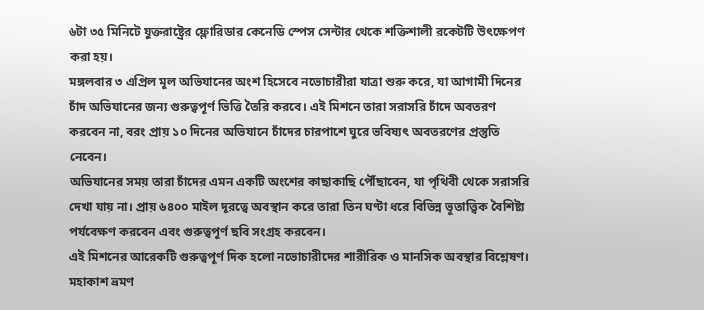৬টা ৩৫ মিনিটে যুক্তরাষ্ট্রের ফ্লোরিডার কেনেডি স্পেস সেন্টার থেকে শক্তিশালী রকেটটি উৎক্ষেপণ করা হয়।
মঙ্গলবার ৩ এপ্রিল মূল অভিযানের অংশ হিসেবে নভোচারীরা যাত্রা শুরু করে, যা আগামী দিনের চাঁদ অভিযানের জন্য গুরুত্বপূর্ণ ভিত্তি তৈরি করবে। এই মিশনে তারা সরাসরি চাঁদে অবতরণ করবেন না, বরং প্রায় ১০ দিনের অভিযানে চাঁদের চারপাশে ঘুরে ভবিষ্যৎ অবতরণের প্রস্তুতি নেবেন।
অভিযানের সময় তারা চাঁদের এমন একটি অংশের কাছাকাছি পৌঁছাবেন, যা পৃথিবী থেকে সরাসরি দেখা যায় না। প্রায় ৬৪০০ মাইল দূরত্বে অবস্থান করে তারা তিন ঘণ্টা ধরে বিভিন্ন ভূতাত্ত্বিক বৈশিষ্ট্য পর্যবেক্ষণ করবেন এবং গুরুত্বপূর্ণ ছবি সংগ্রহ করবেন।
এই মিশনের আরেকটি গুরুত্বপূর্ণ দিক হলো নভোচারীদের শারীরিক ও মানসিক অবস্থার বিশ্লেষণ। মহাকাশ ভ্রমণ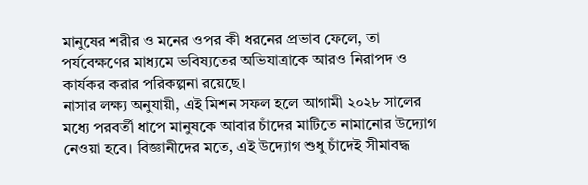মানুষের শরীর ও মনের ওপর কী ধরনের প্রভাব ফেলে, তা পর্যবেক্ষণের মাধ্যমে ভবিষ্যতের অভিযাত্রাকে আরও নিরাপদ ও কার্যকর করার পরিকল্পনা রয়েছে।
নাসার লক্ষ্য অনুযায়ী, এই মিশন সফল হলে আগামী ২০২৮ সালের মধ্যে পরবর্তী ধাপে মানুষকে আবার চাঁদের মাটিতে নামানোর উদ্যোগ নেওয়া হবে। বিজ্ঞানীদের মতে, এই উদ্যোগ শুধু চাঁদেই সীমাবদ্ধ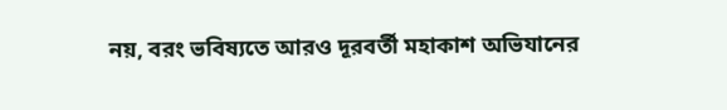নয়, বরং ভবিষ্যতে আরও দূরবর্তী মহাকাশ অভিযানের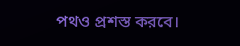পথও প্রশস্ত করবে।